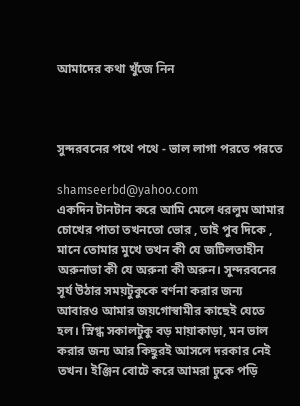আমাদের কথা খুঁজে নিন



সুন্দরবনের পথে পথে - ভাল লাগা পরতে পরতে

shamseerbd@yahoo.com
একদিন টানটান করে আমি মেলে ধরলুম আমার চোখের পাতা তখনতো ভোর , তাই পুব দিকে , মানে তোমার মুখে তখন কী যে জটিলতাহীন অরুনাভা কী যে অরুনা কী অরুন। সুন্দরবনের সূর্য উঠার সময়টুকুকে বর্ণনা করার জন্য আবারও আমার জয়গোস্বামীর কাছেই যেতে হল। স্নিগ্ধ সকালটুকু বড় মায়াকাড়া, মন ভাল করার জন্য আর কিছুরই আসলে দরকার নেই তখন। ইঞ্জিন বোটে করে আমরা ঢুকে পড়ি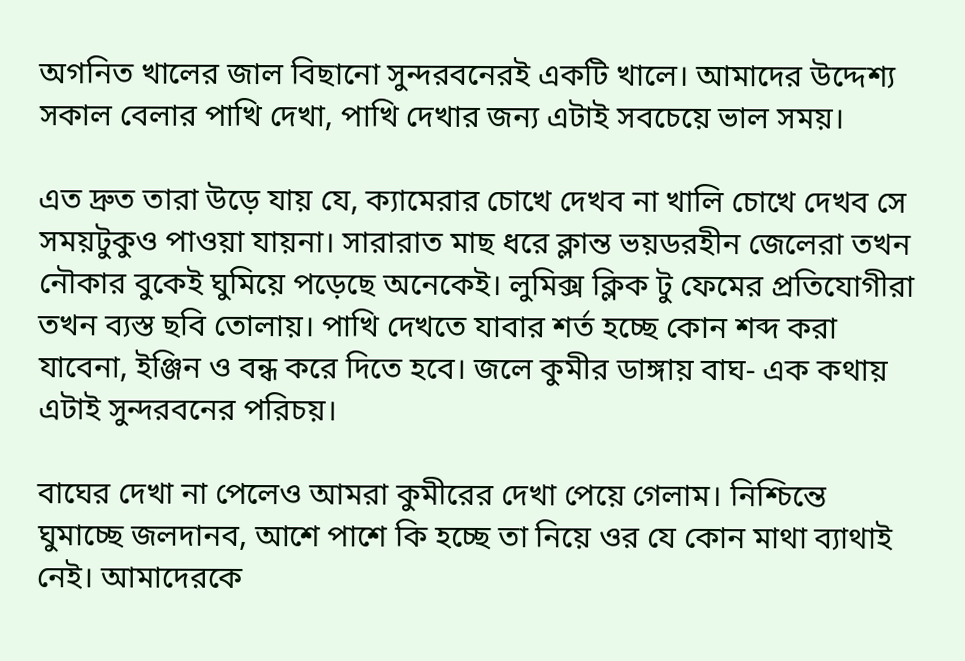অগনিত খালের জাল বিছানো সুন্দরবনেরই একটি খালে। আমাদের উদ্দেশ্য সকাল বেলার পাখি দেখা, পাখি দেখার জন্য এটাই সবচেয়ে ভাল সময়।

এত দ্রুত তারা উড়ে যায় যে, ক্যামেরার চোখে দেখব না খালি চোখে দেখব সে সময়টুকুও পাওয়া যায়না। সারারাত মাছ ধরে ক্লান্ত ভয়ডরহীন জেলেরা তখন নৌকার বুকেই ঘুমিয়ে পড়েছে অনেকেই। লুমিক্স ক্লিক টু ফেমের প্রতিযোগীরা তখন ব্যস্ত ছবি তোলায়। পাখি দেখতে যাবার শর্ত হচ্ছে কোন শব্দ করা যাবেনা, ইঞ্জিন ও বন্ধ করে দিতে হবে। জলে কুমীর ডাঙ্গায় বাঘ- এক কথায় এটাই সুন্দরবনের পরিচয়।

বাঘের দেখা না পেলেও আমরা কুমীরের দেখা পেয়ে গেলাম। নিশ্চিন্তে ঘুমাচ্ছে জলদানব, আশে পাশে কি হচ্ছে তা নিয়ে ওর যে কোন মাথা ব্যাথাই নেই। আমাদেরকে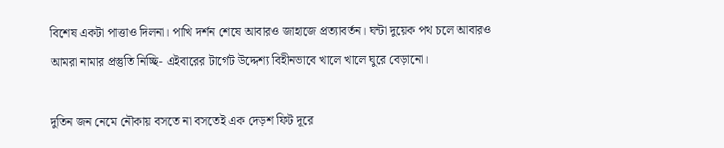বিশেষ একটা পাত্তাও দিলনা। পাখি দর্শন শেষে আবারও জাহাজে প্রত্যাবর্তন। ঘন্টা দুয়েক পথ চলে আবারও আমরা নামার প্রস্তুতি নিচ্ছি- এইবারের টার্গেট উদ্দেশ্য বিহীনভাবে খালে খালে ঘুরে বেড়ানো।

দুতিন জন নেমে নৌকায় বসতে না বসতেই এক দেড়শ ফিট দূরে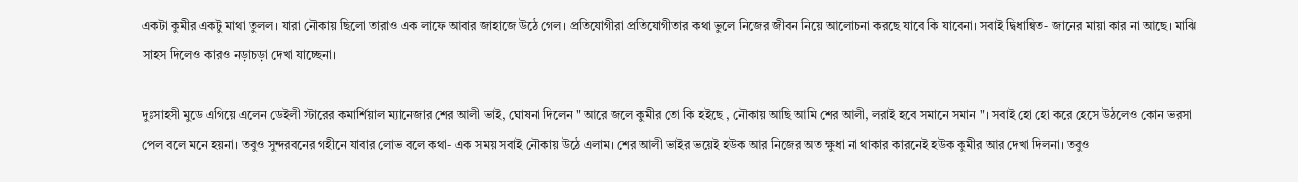একটা কুমীর একটু মাথা তুলল। যারা নৌকায় ছিলো তারাও এক লাফে আবার জাহাজে উঠে গেল। প্রতিযোগীরা প্রতিযোগীতার কথা ভুলে নিজের জীবন নিয়ে আলোচনা করছে যাবে কি যাবেনা। সবাই দ্বিধান্বিত- জানের মায়া কার না আছে। মাঝি সাহস দিলেও কারও নড়াচড়া দেখা যাচ্ছেনা।

দুঃসাহসী মুডে এগিয়ে এলেন ডেইলী স্টারের কমার্শিয়াল ম্যানেজার শের আলী ভাই, ঘোষনা দিলেন " আরে জলে কুমীর তো কি হইছে , নৌকায় আছি আমি শের আলী, লরাই হবে সমানে সমান "। সবাই হো হো করে হেসে উঠলেও কোন ভরসা পেল বলে মনে হয়না। তবুও সুন্দরবনের গহীনে যাবার লোভ বলে কথা- এক সময় সবাই নৌকায় উঠে এলাম। শের আলী ভাইর ভয়েই হউক আর নিজের অত ক্ষুধা না থাকার কারনেই হউক কুমীর আর দেখা দিলনা। তবুও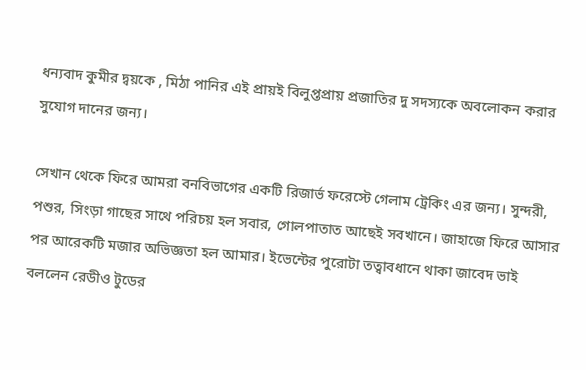ধন্যবাদ কুমীর দ্বয়কে , মিঠা পানির এই প্রায়ই বিলুপ্তপ্রায় প্রজাতির দু সদস্যকে অবলোকন করার সুযোগ দানের জন্য।

সেখান থেকে ফিরে আমরা বনবিভাগের একটি রিজার্ভ ফরেস্টে গেলাম ট্রেকিং এর জন্য। সুন্দরী, পশুর, সিংড়া গাছের সাথে পরিচয় হল সবার, গোলপাতাত আছেই সবখানে। জাহাজে ফিরে আসার পর আরেকটি মজার অভিজ্ঞতা হল আমার। ইভেন্টের পুরোটা তত্বাবধানে থাকা জাবেদ ভাই বললেন রেডীও টুডের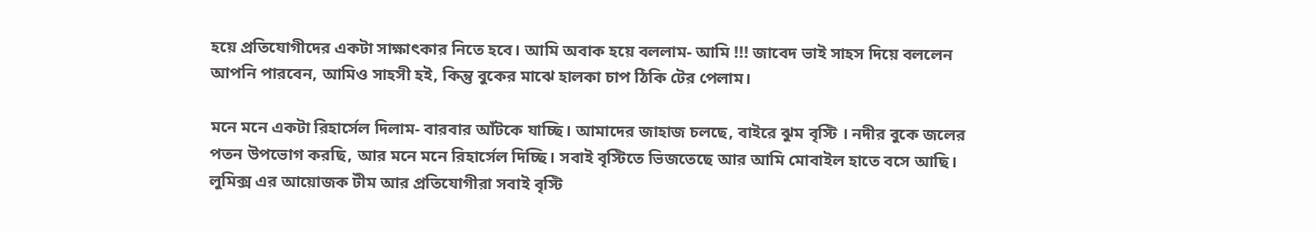হয়ে প্রতিযোগীদের একটা সাক্ষাৎকার নিতে হবে। আমি অবাক হয়ে বললাম- আমি !!! জাবেদ ভাই সাহস দিয়ে বললেন আপনি পারবেন, আমিও সাহসী হই, কিন্তু বুকের মাঝে হালকা চাপ ঠিকি টের পেলাম।

মনে মনে একটা রিহার্সেল দিলাম- বারবার আঁটকে যাচ্ছি। আমাদের জাহাজ চলছে, বাইরে ঝুম বৃস্টি । নদীর বুকে জলের পতন উপভোগ করছি, আর মনে মনে রিহার্সেল দিচ্ছি। সবাই বৃস্টিতে ভিজতেছে আর আমি মোবাইল হাতে বসে আছি। লুমিক্স এর আয়োজক টীম আর প্রতিযোগীরা সবাই বৃস্টি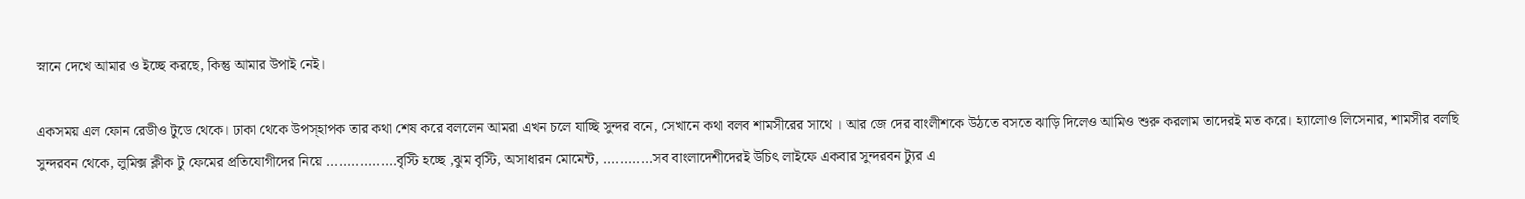স্নানে দেখে আমার ও ইচ্ছে করছে, কিন্তু আমার উপাই নেই।

একসময় এল ফোন রেডীও টুডে থেকে। ঢাকা থেকে উপস্হাপক তার কথা শেষ করে বললেন আমরা এখন চলে যাচ্ছি সুন্দর বনে, সেখানে কথা বলব শামসীরের সাথে । আর জে দের বাংলীশকে উঠতে বসতে ঝাড়ি দিলেও আমিও শুরু করলাম তাদেরই মত করে। হ্যালোও লিসেনার, শামসীর বলছি সুন্দরবন থেকে, লুমিক্স ক্লীক টু ফেমের প্রতিযোগীদের নিয়ে .................বৃস্টি হচ্ছে ,ঝুম বৃস্টি, অসাধারন মোমেন্ট, ............সব বাংলাদেশীদেরই উচিৎ লাইফে একবার সুন্দরবন ট্যুর এ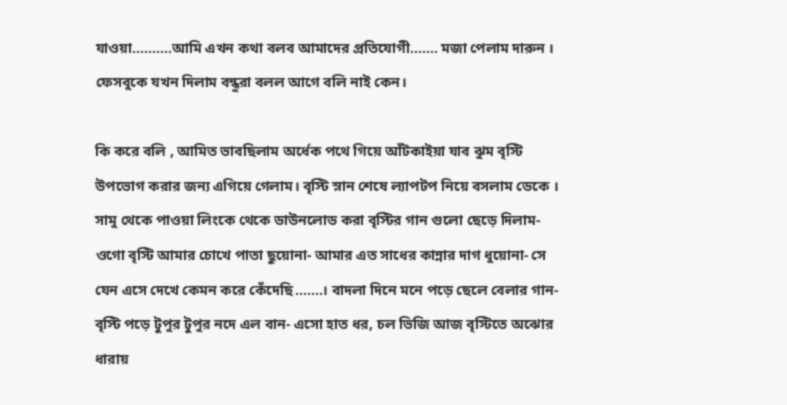যাওয়া..........আমি এখন কথা বলব আমাদের প্রতিযোগী....... মজা পেলাম দারুন । ফেসবুকে যখন দিলাম বন্ধুরা বলল আগে বলি নাই কেন।

কি করে বলি , আমিত ভাবছিলাম অর্ধেক পথে গিয়ে আঁটকাইয়া যাব ঝুম বৃস্টি উপভোগ করার জন্য এগিয়ে গেলাম। বৃস্টি স্নান শেষে ল্যাপটপ নিয়ে বসলাম ডেকে । সামু থেকে পাওয়া লিংকে থেকে ডাউনলোড করা বৃস্টির গান গুলো ছেড়ে দিলাম- ওগো বৃস্টি আমার চোখে পাতা ছুয়োনা- আমার এত সাধের কান্নার দাগ ধুয়োনা- সে যেন এসে দেখে কেমন করে কেঁদেছি.......। বাদলা দিনে মনে পড়ে ছেলে বেলার গান- বৃস্টি পড়ে টুপুর টুপুর নদে এল বান- এসো হাত ধর, চল ভিজি আজ বৃস্টিতে অঝোর ধারায়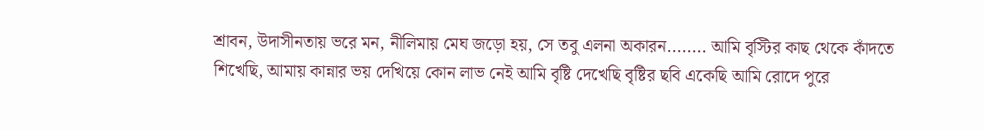শ্রাবন, উদাসীনতায় ভরে মন, নীলিমায় মেঘ জড়ো হয়, সে তবু এলনা অকারন........ আমি বৃস্টির কাছ থেকে কাঁদতে শিখেছি, আমায় কান্নার ভয় দেখিয়ে কোন লাভ নেই আমি বৃষ্টি দেখেছি বৃষ্টির ছবি একেছি আমি রোদে পুরে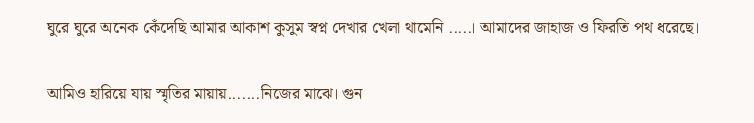ঘুরে ঘুরে অনেক কেঁদেছি আমার আকাশ কুসুম স্বপ্ন দেখার খেলা থামেনি .....। আমাদের জাহাজ ও ফিরতি পথ ধরেছে।

আমিও হারিয়ে যায় স্মৃতির মায়ায়.......নিজের মাঝে। গুন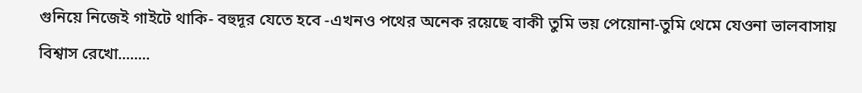গুনিয়ে নিজেই গাইটে থাকি- বহুদূর যেতে হবে -এখনও পথের অনেক রয়েছে বাকী তুমি ভয় পেয়োনা-তুমি থেমে যেওনা ভালবাসায় বিশ্বাস রেখো........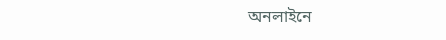অনলাইনে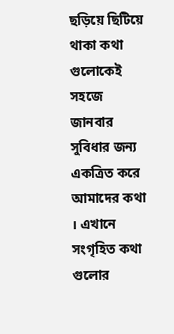ছড়িয়ে ছিটিয়ে থাকা কথা গুলোকেই সহজে জানবার সুবিধার জন্য একত্রিত করে আমাদের কথা । এখানে সংগৃহিত কথা গুলোর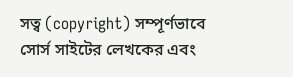সত্ব (copyright) সম্পূর্ণভাবে সোর্স সাইটের লেখকের এবং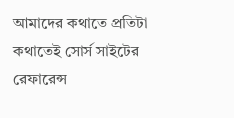আমাদের কথাতে প্রতিটা কথাতেই সোর্স সাইটের রেফারেন্স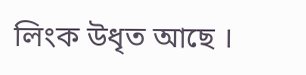লিংক উধৃত আছে ।